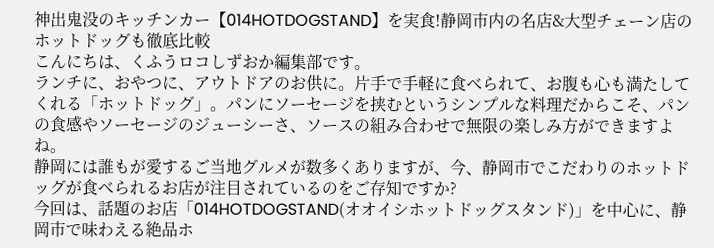神出鬼没のキッチンカー【014HOTDOGSTAND】を実食!静岡市内の名店&大型チェーン店のホットドッグも徹底比較
こんにちは、くふうロコしずおか編集部です。
ランチに、おやつに、アウトドアのお供に。片手で手軽に食べられて、お腹も心も満たしてくれる「ホットドッグ」。パンにソーセージを挟むというシンプルな料理だからこそ、パンの食感やソーセージのジューシーさ、ソースの組み合わせで無限の楽しみ方ができますよね。
静岡には誰もが愛するご当地グルメが数多くありますが、今、静岡市でこだわりのホットドッグが食べられるお店が注目されているのをご存知ですか?
今回は、話題のお店「014HOTDOGSTAND(オオイシホットドッグスタンド)」を中心に、静岡市で味わえる絶品ホ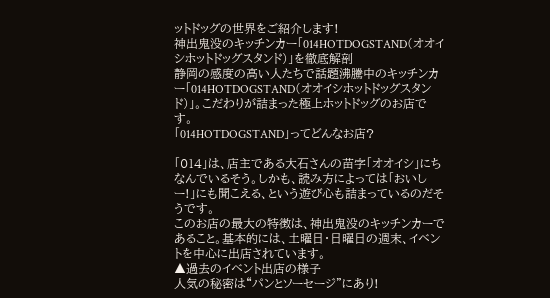ットドッグの世界をご紹介します!
神出鬼没のキッチンカー「014HOTDOGSTAND(オオイシホットドッグスタンド)」を徹底解剖
静岡の感度の高い人たちで話題沸騰中のキッチンカー「014HOTDOGSTAND(オオイシホットドッグスタンド)」。こだわりが詰まった極上ホットドッグのお店です。
「014HOTDOGSTAND」ってどんなお店?

「014」は、店主である大石さんの苗字「オオイシ」にちなんでいるそう。しかも、読み方によっては「おいしー!」にも聞こえる、という遊び心も詰まっているのだそうです。
このお店の最大の特徴は、神出鬼没のキッチンカーであること。基本的には、土曜日・日曜日の週末、イベントを中心に出店されています。
▲過去のイベント出店の様子
人気の秘密は“パンとソーセージ”にあり!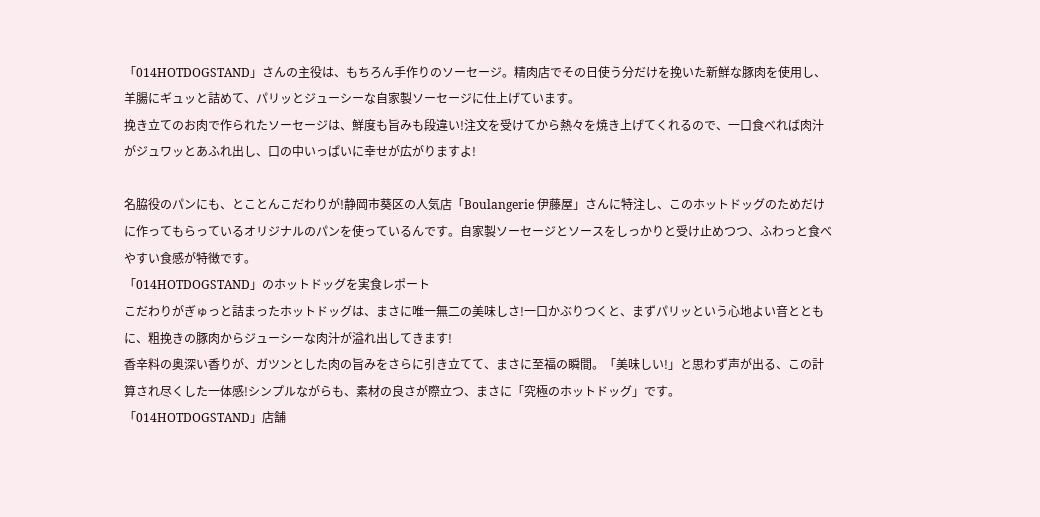「014HOTDOGSTAND」さんの主役は、もちろん手作りのソーセージ。精肉店でその日使う分だけを挽いた新鮮な豚肉を使用し、羊腸にギュッと詰めて、パリッとジューシーな自家製ソーセージに仕上げています。
挽き立てのお肉で作られたソーセージは、鮮度も旨みも段違い!注文を受けてから熱々を焼き上げてくれるので、一口食べれば肉汁がジュワッとあふれ出し、口の中いっぱいに幸せが広がりますよ!

名脇役のパンにも、とことんこだわりが!静岡市葵区の人気店「Boulangerie 伊藤屋」さんに特注し、このホットドッグのためだけに作ってもらっているオリジナルのパンを使っているんです。自家製ソーセージとソースをしっかりと受け止めつつ、ふわっと食べやすい食感が特徴です。
「014HOTDOGSTAND」のホットドッグを実食レポート
こだわりがぎゅっと詰まったホットドッグは、まさに唯一無二の美味しさ!一口かぶりつくと、まずパリッという心地よい音とともに、粗挽きの豚肉からジューシーな肉汁が溢れ出してきます!
香辛料の奥深い香りが、ガツンとした肉の旨みをさらに引き立てて、まさに至福の瞬間。「美味しい!」と思わず声が出る、この計算され尽くした一体感!シンプルながらも、素材の良さが際立つ、まさに「究極のホットドッグ」です。
「014HOTDOGSTAND」店舗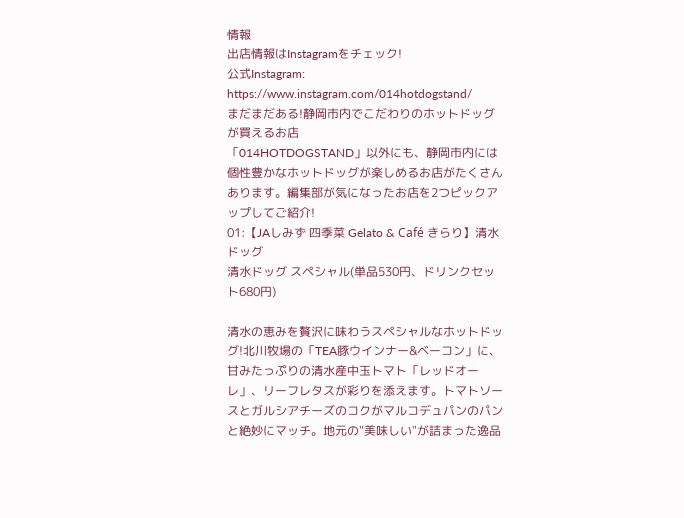情報
出店情報はInstagramをチェック!
公式Instagram: https://www.instagram.com/014hotdogstand/
まだまだある!静岡市内でこだわりのホットドッグが買えるお店
「014HOTDOGSTAND」以外にも、静岡市内には個性豊かなホットドッグが楽しめるお店がたくさんあります。編集部が気になったお店を2つピックアップしてご紹介!
01:【JAしみず 四季菜 Gelato & Café きらり】清水ドッグ
清水ドッグ スペシャル(単品530円、ドリンクセット680円)

清水の恵みを贅沢に味わうスペシャルなホットドッグ!北川牧場の「TEA豚ウインナー&ベーコン」に、甘みたっぷりの清水産中玉トマト「レッドオーレ」、リーフレタスが彩りを添えます。トマトソースとガルシアチーズのコクがマルコデュパンのパンと絶妙にマッチ。地元の"美味しい"が詰まった逸品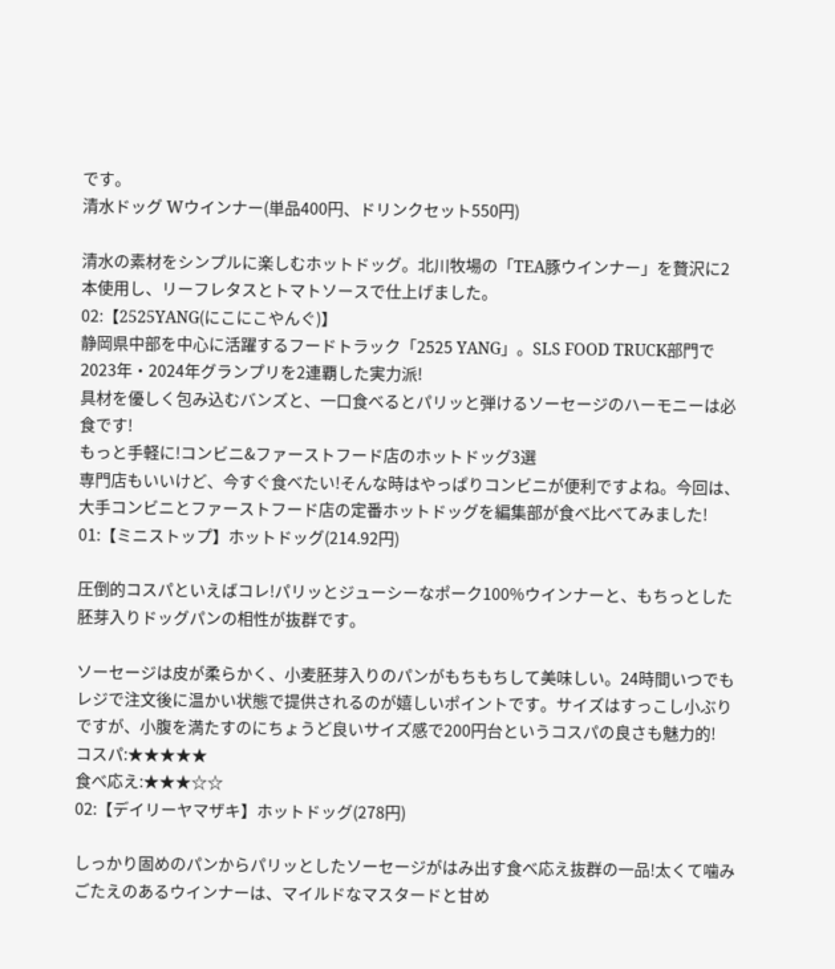です。
清水ドッグ Wウインナー(単品400円、ドリンクセット550円)

清水の素材をシンプルに楽しむホットドッグ。北川牧場の「TEA豚ウインナー」を贅沢に2本使用し、リーフレタスとトマトソースで仕上げました。
02:【2525YANG(にこにこやんぐ)】
静岡県中部を中心に活躍するフードトラック「2525 YANG」。SLS FOOD TRUCK部門で2023年・2024年グランプリを2連覇した実力派!
具材を優しく包み込むバンズと、一口食べるとパリッと弾けるソーセージのハーモニーは必食です!
もっと手軽に!コンビニ&ファーストフード店のホットドッグ3選
専門店もいいけど、今すぐ食べたい!そんな時はやっぱりコンビニが便利ですよね。今回は、大手コンビニとファーストフード店の定番ホットドッグを編集部が食べ比べてみました!
01:【ミニストップ】ホットドッグ(214.92円)

圧倒的コスパといえばコレ!パリッとジューシーなポーク100%ウインナーと、もちっとした胚芽入りドッグパンの相性が抜群です。

ソーセージは皮が柔らかく、小麦胚芽入りのパンがもちもちして美味しい。24時間いつでもレジで注文後に温かい状態で提供されるのが嬉しいポイントです。サイズはすっこし小ぶりですが、小腹を満たすのにちょうど良いサイズ感で200円台というコスパの良さも魅力的!
コスパ:★★★★★
食べ応え:★★★☆☆
02:【デイリーヤマザキ】ホットドッグ(278円)

しっかり固めのパンからパリッとしたソーセージがはみ出す食べ応え抜群の一品!太くて噛みごたえのあるウインナーは、マイルドなマスタードと甘め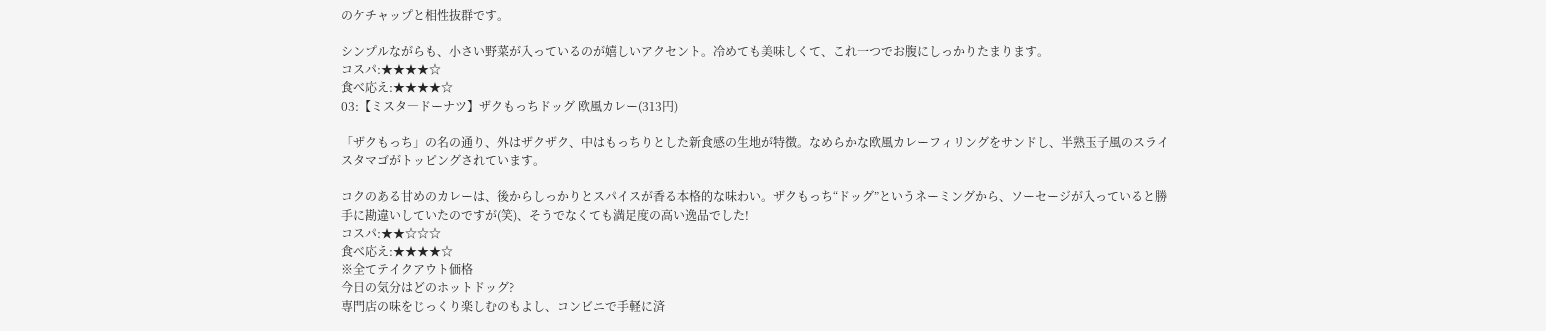のケチャップと相性抜群です。

シンプルながらも、小さい野菜が入っているのが嬉しいアクセント。冷めても美味しくて、これ一つでお腹にしっかりたまります。
コスパ:★★★★☆
食べ応え:★★★★☆
03:【ミスタ―ドーナツ】ザクもっちドッグ 欧風カレー(313円)

「ザクもっち」の名の通り、外はザクザク、中はもっちりとした新食感の生地が特徴。なめらかな欧風カレーフィリングをサンドし、半熟玉子風のスライスタマゴがトッピングされています。

コクのある甘めのカレーは、後からしっかりとスパイスが香る本格的な味わい。ザクもっち“ドッグ”というネーミングから、ソーセージが入っていると勝手に勘違いしていたのですが(笑)、そうでなくても満足度の高い逸品でした!
コスパ:★★☆☆☆
食べ応え:★★★★☆
※全てテイクアウト価格
今日の気分はどのホットドッグ?
専門店の味をじっくり楽しむのもよし、コンビニで手軽に済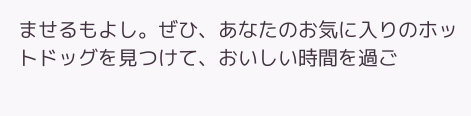ませるもよし。ぜひ、あなたのお気に入りのホットドッグを見つけて、おいしい時間を過ご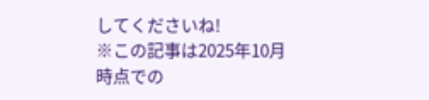してくださいね!
※この記事は2025年10月時点での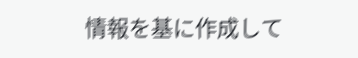情報を基に作成して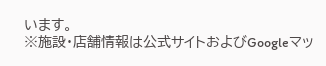います。
※施設・店舗情報は公式サイトおよびGoogleマッ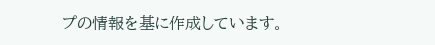プの情報を基に作成しています。